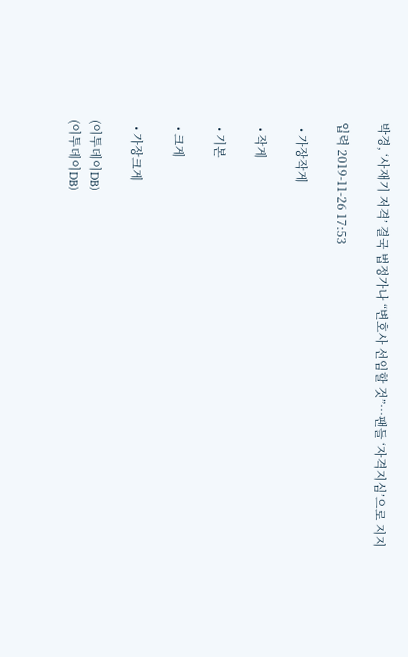박경, ‘사재기 저격’ 결국 법정가나 “변호사 선임할 것”…팬들 ‘자격지심’으로 지지

입력 2019-11-26 17:53

  • 가장작게

  • 작게

  • 기본

  • 크게

  • 가장크게

(이투데이DB)
(이투데이DB)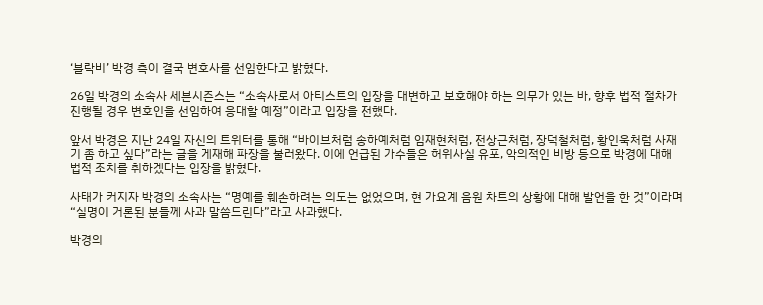‘블락비’ 박경 측이 결국 변호사를 선임한다고 밝혔다.

26일 박경의 소속사 세븐시즌스는 “소속사로서 아티스트의 입장을 대변하고 보호해야 하는 의무가 있는 바, 향후 법적 절차가 진행될 경우 변호인을 선임하여 응대할 예정”이라고 입장을 전했다.

앞서 박경은 지난 24일 자신의 트위터를 통해 “바이브처럼 송하예처럼 임재현처럼, 전상근처럼, 장덕철처럼, 황인욱처럼 사재기 좀 하고 싶다”라는 글을 게재해 파장을 불러왔다. 이에 언급된 가수들은 허위사실 유포, 악의적인 비방 등으로 박경에 대해 법적 조치를 취하겠다는 입장을 밝혔다.

사태가 커지자 박경의 소속사는 “명예를 훼손하려는 의도는 없었으며, 현 가요계 음원 차트의 상황에 대해 발언을 한 것”이라며 “실명이 거론된 분들께 사과 말씀드린다”라고 사과했다.

박경의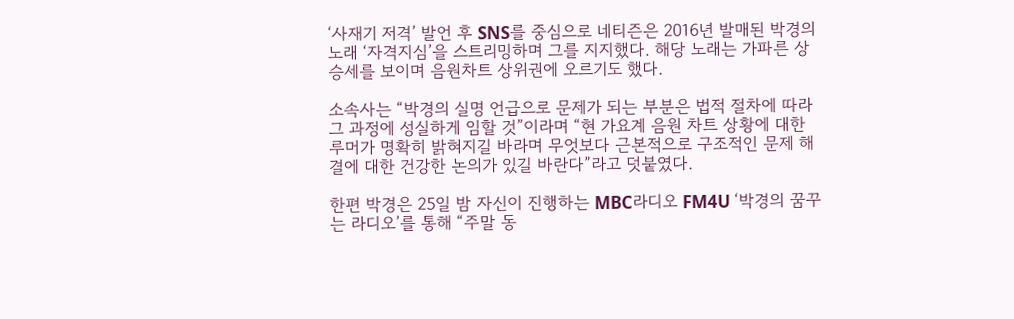‘사재기 저격’ 발언 후 SNS를 중심으로 네티즌은 2016년 발매된 박경의 노래 ‘자격지심’을 스트리밍하며 그를 지지했다. 해당 노래는 가파른 상승세를 보이며 음원차트 상위권에 오르기도 했다.

소속사는 “박경의 실명 언급으로 문제가 되는 부분은 법적 절차에 따라 그 과정에 성실하게 임할 것”이라며 “현 가요계 음원 차트 상황에 대한 루머가 명확히 밝혀지길 바라며 무엇보다 근본적으로 구조적인 문제 해결에 대한 건강한 논의가 있길 바란다”라고 덧붙였다.

한편 박경은 25일 밤 자신이 진행하는 MBC라디오 FM4U ‘박경의 꿈꾸는 라디오’를 통해 “주말 동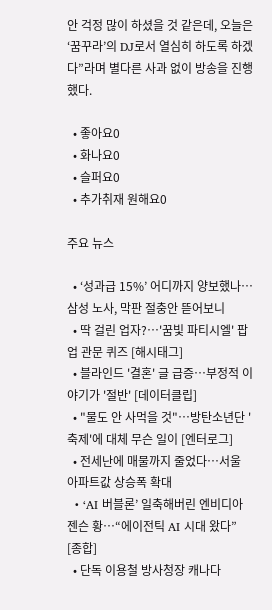안 걱정 많이 하셨을 것 같은데, 오늘은 ‘꿈꾸라’의 DJ로서 열심히 하도록 하겠다”라며 별다른 사과 없이 방송을 진행했다.

  • 좋아요0
  • 화나요0
  • 슬퍼요0
  • 추가취재 원해요0

주요 뉴스

  • ‘성과급 15%’ 어디까지 양보했나…삼성 노사, 막판 절충안 뜯어보니
  • 딱 걸린 업자?…'꿈빛 파티시엘' 팝업 관문 퀴즈 [해시태그]
  • 블라인드 '결혼' 글 급증…부정적 이야기가 '절반' [데이터클립]
  • "물도 안 사먹을 것"⋯방탄소년단 '축제'에 대체 무슨 일이 [엔터로그]
  • 전세난에 매물까지 줄었다…서울 아파트값 상승폭 확대
  • ‘AI 버블론’ 일축해버린 엔비디아 젠슨 황⋯“에이전틱 AI 시대 왔다” [종합]
  • 단독 이용철 방사청장 캐나다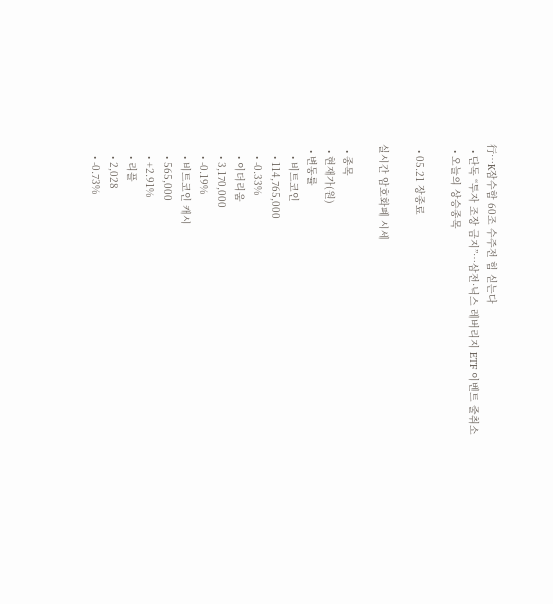行…K잠수함 60조 수주전 힘 싣는다
  • 단독 “투자 조장 금지”…삼전·닉스 레버리지 ETF 이벤트 줄취소
  • 오늘의 상승종목

  • 05.21 장종료

실시간 암호화폐 시세

  • 종목
  • 현재가(원)
  • 변동률
    • 비트코인
    • 114,765,000
    • -0.33%
    • 이더리움
    • 3,170,000
    • -0.19%
    • 비트코인 캐시
    • 565,000
    • +2.91%
    • 리플
    • 2,028
    • -0.73%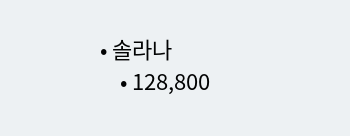• 솔라나
    • 128,800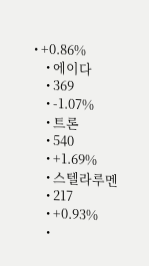• +0.86%
    • 에이다
    • 369
    • -1.07%
    • 트론
    • 540
    • +1.69%
    • 스텔라루멘
    • 217
    • +0.93%
    •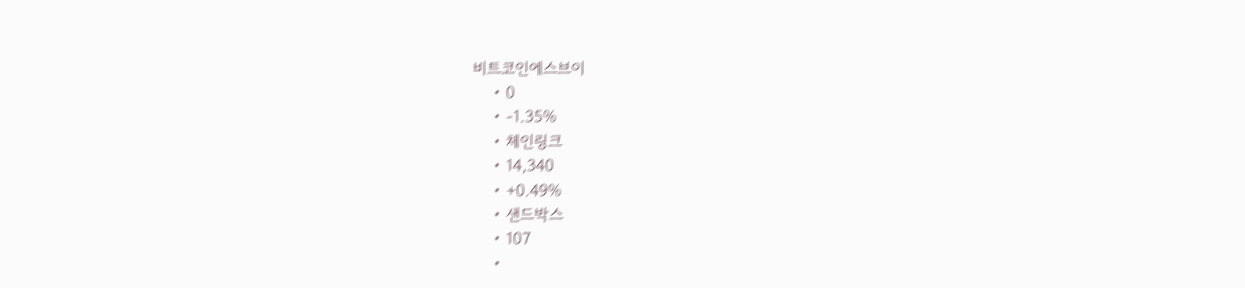비트코인에스브이
    • 0
    • -1.35%
    • 체인링크
    • 14,340
    • +0.49%
    • 샌드박스
    • 107
    •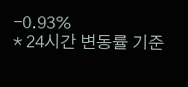-0.93%
* 24시간 변동률 기준